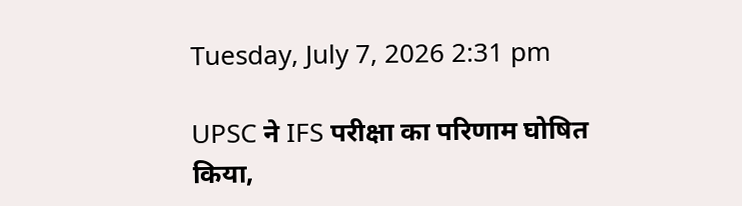Tuesday, July 7, 2026 2:31 pm

UPSC ने IFS परीक्षा का परिणाम घोषित किया,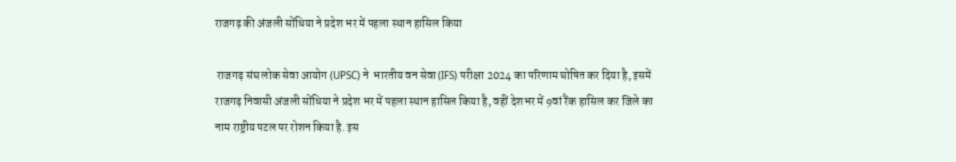राजगढ़ की अंजली सोंधिया ने प्रदेश भर में पहला स्थान हासिल किया

 राजगढ़ संघ लोक सेवा आयोग (UPSC) ने  भारतीय वन सेवा (IFS) परीक्षा 2024 का परिणाम घोषित कर दिया है, इसमें राजगढ़ निवासी अंजली सोंधिया ने प्रदेश भर में पहला स्थान हासिल किया है, वहीं देशभर में 9वां रैंक हासिल कर जिले का नाम राष्ट्रीय पटल पर रोशन किया है. इस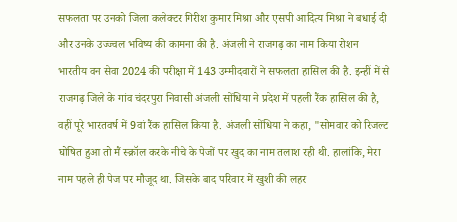सफलता पर उनको जिला कलेक्टर गिरीश कुमार मिश्रा और एसपी आदित्य मिश्रा ने बधाई दी और उनके उज्ज्वल भविष्य की कामना की है. अंजली ने राजगढ़ का नाम किया रोशन भारतीय वन सेवा 2024 की परीक्षा में 143 उम्मीदवारों ने सफलता हासिल की है. इन्हीं में से राजगढ़ जिले के गांव चंदरपुरा निवासी अंजली सोंधिया ने प्रदेश में पहली रैंक हासिल की है, वहीं पूरे भारतवर्ष में 9वां रैंक हासिल किया है. अंजली सोंधिया ने कहा, "सोमवार को रिजल्ट घोषित हुआ तो मैं स्क्रॉल करके नीचे के पेजों पर खुद का नाम तलाश रही थी. हालांकि, मेरा नाम पहले ही पेज पर मौजूद था. जिसके बाद परिवार में खुशी की लहर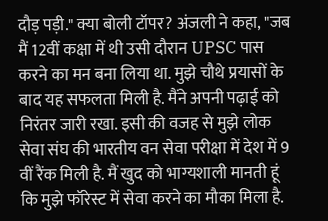दौड़ पड़ी." क्या बोली टॉपर? अंजली ने कहा, "जब मैं 12वीं कक्षा में थी उसी दौरान UPSC पास करने का मन बना लिया था. मुझे चौथे प्रयासों के बाद यह सफलता मिली है. मैंने अपनी पढ़ाई को निरंतर जारी रखा. इसी की वजह से मुझे लोक सेवा संघ की भारतीय वन सेवा परीक्षा में देश में 9 वीं रैंक मिली है. मैं खुद को भाग्यशाली मानती हूं कि मुझे फॉरेस्ट में सेवा करने का मौका मिला है.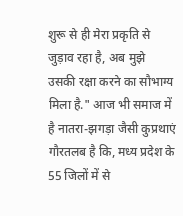शुरू से ही मेरा प्रकृति से जुड़ाव रहा है, अब मुझे उसकी रक्षा करने का सौभाग्य मिला है." आज भी समाज में है नातरा-झगड़ा जैसी कुप्रथाएं गौरतलब है कि, मध्य प्रदेश के 55 जिलों में से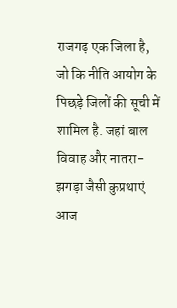राजगढ़ एक जिला है, जो कि नीति आयोग के पिछड़े जिलों की सूची में शामिल है. जहां बाल विवाह और नातरा-झगड़ा जैसी कुप्रथाएं आज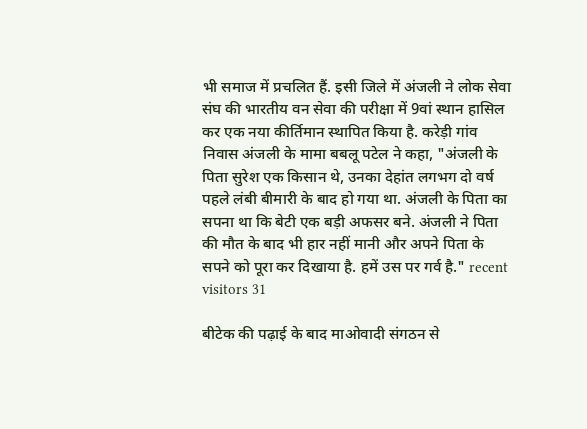भी समाज में प्रचलित हैं. इसी जिले में अंजली ने लोक सेवा संघ की भारतीय वन सेवा की परीक्षा में 9वां स्थान हासिल कर एक नया कीर्तिमान स्थापित किया है. करेड़ी गांव निवास अंजली के मामा बबलू पटेल ने कहा, "अंजली के पिता सुरेश एक किसान थे, उनका देहांत लगभग दो वर्ष पहले लंबी बीमारी के बाद हो गया था. अंजली के पिता का सपना था कि बेटी एक बड़ी अफसर बने. अंजली ने पिता की मौत के बाद भी हार नहीं मानी और अपने पिता के सपने को पूरा कर दिखाया है. हमें उस पर गर्व है." recent visitors 31

बीटेक की पढ़ाई के बाद माओवादी संगठन से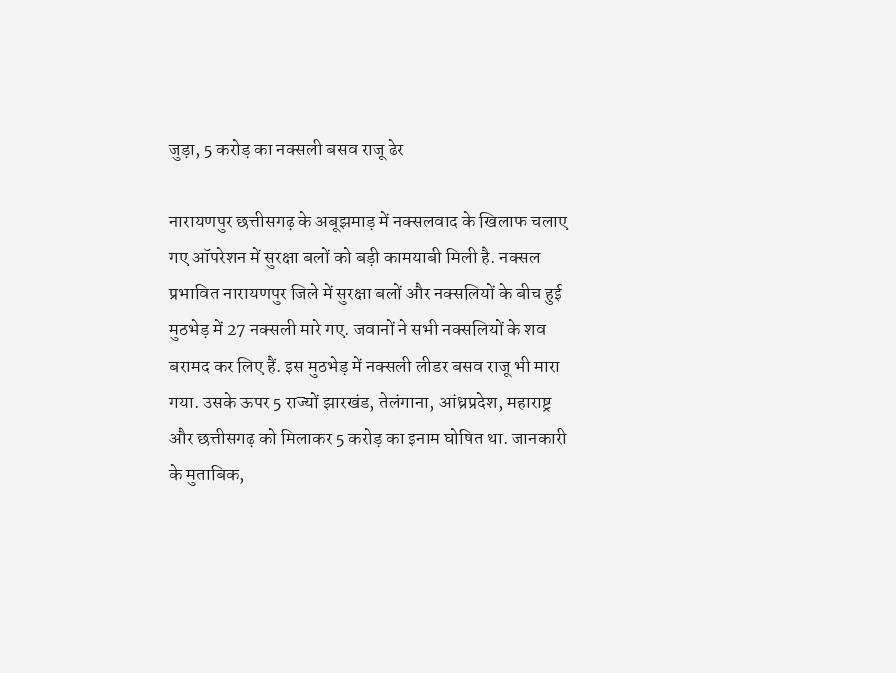जुड़ा, 5 करोड़ का नक्सली बसव राजू ढेर

नारायणपुर छत्तीसगढ़ के अबूझमाड़ में नक्सलवाद के खिलाफ चलाए गए ऑपरेशन में सुरक्षा बलों को बड़ी कामयाबी मिली है. नक्सल प्रभावित नारायणपुर जिले में सुरक्षा बलों और नक्सलियों के बीच हुई मुठभेड़ में 27 नक्सली मारे गए. जवानों ने सभी नक्सलियों के शव बरामद कर लिए हैं. इस मुठभेड़ में नक्सली लीडर बसव राजू भी मारा गया. उसके ऊपर 5 राज्यों झारखंड, तेलंगाना, आंध्रप्रदेश, महाराष्ट्र और छत्तीसगढ़ को मिलाकर 5 करोड़ का इनाम घोषित था. जानकारी के मुताबिक,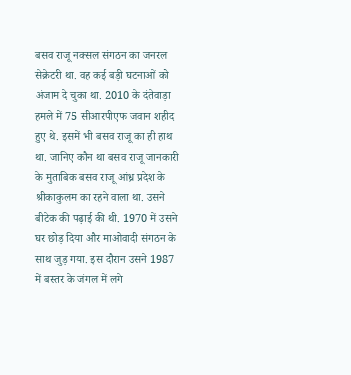बसव राजू नक्सल संगठन का जनरल सेक्रेटरी था. वह कई बड़ी घटनाओं को अंजाम दे चुका था. 2010 के दंतेवाड़ा हमले में 75 सीआरपीएफ जवान शहीद हुए थे. इसमें भी बसव राजू का ही हाथ था. जानिए कौन था बसव राजू जानकारी के मुताबिक बसव राजू आंध्र प्रदेश के श्रीकाकुलम का रहने वाला था. उसने बीटेक की पढ़ाई की थी. 1970 में उसने घर छोड़ दिया और माओवादी संगठन के साथ जुड़ गया. इस दौरान उसने 1987 में बस्तर के जंगल में लगे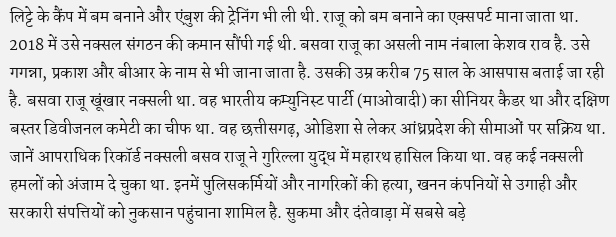लिट्टे के कैंप में बम बनाने और एंबुश की ट्रेनिंग भी ली थी. राजू को बम बनाने का एक्सपर्ट माना जाता था. 2018 में उसे नक्सल संगठन की कमान सौंपी गई थी. बसवा राजू का असली नाम नंबाला केशव राव है. उसे गगन्ना, प्रकाश और बीआर के नाम से भी जाना जाता है. उसकी उम्र करीब 75 साल के आसपास बताई जा रही है. बसवा राजू खूंखार नक्सली था. वह भारतीय कम्युनिस्ट पार्टी (माओवादी) का सीनियर कैडर था और दक्षिण बस्तर डिवीजनल कमेटी का चीफ था. वह छत्तीसगढ़, ओडिशा से लेकर आंध्रप्रदेश की सीमाओं पर सक्रिय था. जानें आपराधिक रिकॉर्ड नक्सली बसव राजू ने गुरिल्ला युद्ध में महारथ हासिल किया था. वह कई नक्सली हमलों को अंजाम दे चुका था. इनमें पुलिसकर्मियों और नागरिकों की हत्या, खनन कंपनियों से उगाही और सरकारी संपत्तियों को नुकसान पहुंचाना शामिल है. सुकमा और दंतेवाड़ा में सबसे बड़े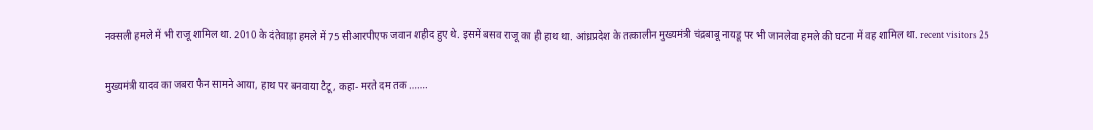नक्सली हमले में भी राजू शामिल था. 2010 के दंतेवाड़ा हमले में 75 सीआरपीएफ जवान शहीद हुए थे. इसमें बसव राजू का ही हाथ था. आंध्रप्रदेश के तत्कालीन मुख्यमंत्री चंद्रबाबू नायडू पर भी जानलेवा हमले की घटना में वह शामिल था. recent visitors 25

मुख्यमंत्री यादव का जबरा फैन सामने आया, हाथ पर बनवाया टैटू, कहा- मरते दम तक …….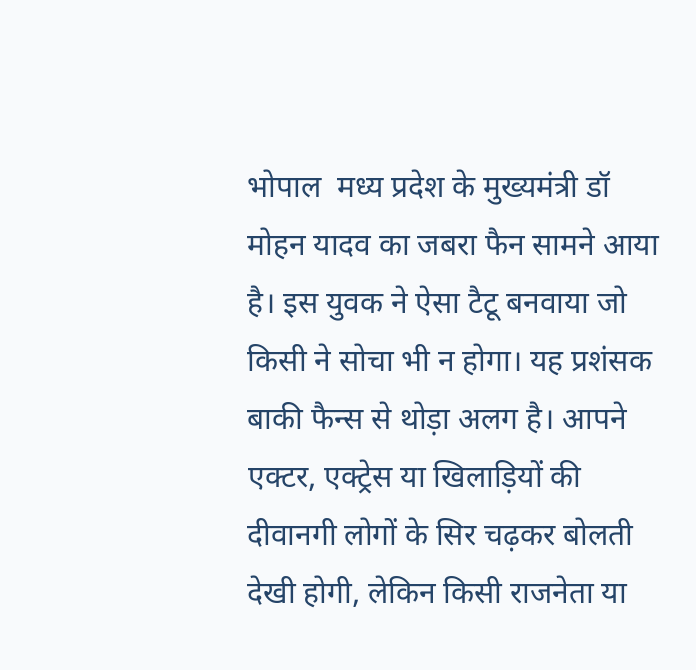भोपाल  मध्य प्रदेश के मुख्यमंत्री डॉ मोहन यादव का जबरा फैन सामने आया है। इस युवक ने ऐसा टैटू बनवाया जो किसी ने सोचा भी न होगा। यह प्रशंसक बाकी फैन्स से थोड़ा अलग है। आपने एक्टर, एक्ट्रेस या खिलाड़ियों की दीवानगी लोगों के सिर चढ़कर बोलती देखी होगी, लेकिन किसी राजनेता या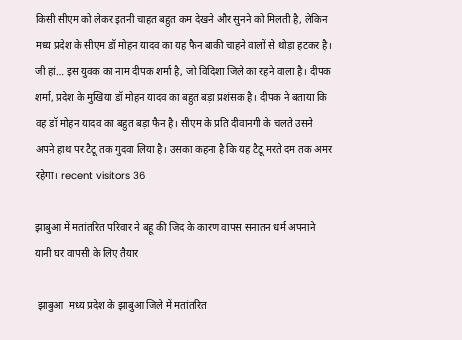किसी सीएम को लेकर इतनी चाहत बहुत कम देखने और सुनने को मिलती है, लेकिन मध्य प्रदेश के सीएम डॉ मोहन यादव का यह फैन बाकी चाहने वालों से थोड़ा हटकर है। जी हां… इस युवक का नाम दीपक शर्मा है, जो विदिशा जिले का रहने वाला है। दीपक शर्मा, प्रदेश के मुखिया डॉ मोहन यादव का बहुत बड़ा प्रशंसक है। दीपक ने बताया कि वह डॉ मोहन यादव का बहुत बड़ा फैन है। सीएम के प्रति दीवानगी के चलते उसने अपने हाथ पर टैटू तक गुदवा लिया है। उसका कहना है कि यह टैटू मरते दम तक अमर रहेगा। recent visitors 36

झाबुआ में मतांतरित परिवार ने बहू की जिद के कारण वापस सनातन धर्म अपनाने यानी घर वापसी के लिए तैयार

 झाबुआ  मध्य प्रदेश के झाबुआ जिले में मतांतरित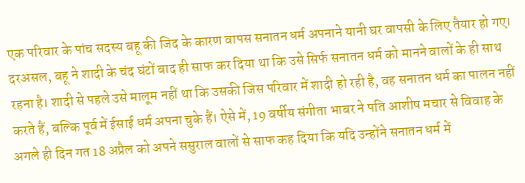एक परिवार के पांच सदस्य बहू की जिद के कारण वापस सनातन धर्म अपनाने यानी घर वापसी के लिए तैयार हो गए। दरअसल, बहू ने शादी के चंद घंटों बाद ही साफ कर दिया था कि उसे सिर्फ सनातन धर्म को मानने वालों के ही साथ रहना है। शादी से पहले उसे मालूम नहीं था कि उसकी जिस परिवार में शादी हो रही है, वह सनातन धर्म का पालन नहीं करते हैं, बल्कि पूर्व में ईसाई धर्म अपना चुके हैं। ऐसे में, 19 वर्षीय संगीता भाबर ने पति आशीष मचार से विवाह के अगले ही दिन गत 18 अप्रैल को अपने ससुराल वालों से साफ कह दिया कि यदि उन्होंने सनातन धर्म में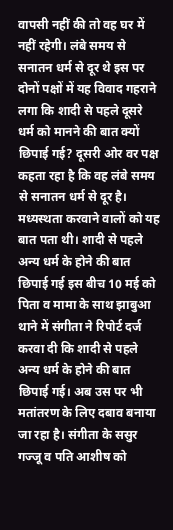वापसी नहीं की तो वह घर में नहीं रहेगी। लंबे समय से सनातन धर्म से दूर थे इस पर दोनों पक्षों में यह विवाद गहराने लगा कि शादी से पहले दूसरे धर्म को मानने की बात क्यों छिपाई गई? दूसरी ओर वर पक्ष कहता रहा है कि वह लंबे समय से सनातन धर्म से दूर है। मध्यस्थता करवाने वालों को यह बात पता थी। शादी से पहले अन्य धर्म के होने की बात छिपाई गई इस बीच 10 मई को पिता व मामा के साथ झाबुआ थाने में संगीता ने रिपोर्ट दर्ज करवा दी कि शादी से पहले अन्य धर्म के होने की बात छिपाई गई। अब उस पर भी मतांतरण के लिए दबाव बनाया जा रहा है। संगीता के ससुर गज्जू व पति आशीष को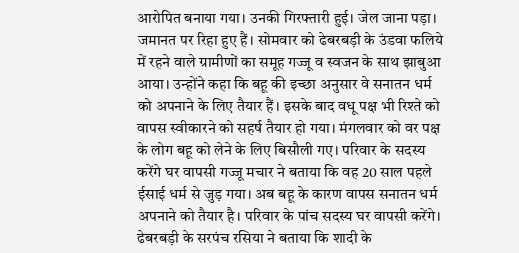आरोपित बनाया गया। उनकी गिरफ्तारी हुई। जेल जाना पड़ा। जमानत पर रिहा हुए हैं। सोमवार को ढेबरबड़ी के उंडवा फलिये में रहने वाले ग्रामीणों का समूह गज्जू व स्वजन के साथ झाबुआ आया। उन्होंने कहा कि बहू की इच्छा अनुसार वे सनातन धर्म को अपनाने के लिए तैयार हैं। इसके बाद वधू पक्ष भी रिश्ते को वापस स्वीकारने को सहर्ष तैयार हो गया। मंगलवार को वर पक्ष के लोग बहू को लेने के लिए बिसौली गए। परिवार के सदस्य करेंगे घर वापसी गज्जू मचार ने बताया कि वह 20 साल पहले ईसाई धर्म से जुड़ गया। अब बहू के कारण वापस सनातन धर्म अपनाने को तैयार है। परिवार के पांच सदस्य घर वापसी करेंगे। ढेबरबड़ी के सरपंच रसिया ने बताया कि शादी के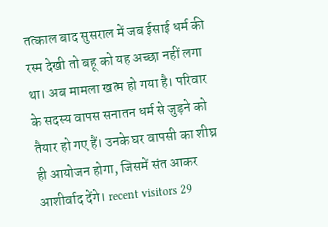तत्काल बाद सुसराल में जब ईसाई धर्म की रस्म देखी तो बहू को यह अच्छा नहीं लगा था। अब मामला खत्म हो गया है। परिवार के सदस्य वापस सनातन धर्म से जुड़ने को तैयार हो गए हैं। उनके घर वापसी का शीघ्र ही आयोजन होगा, जिसमें संत आकर आशीर्वाद देंगे। recent visitors 29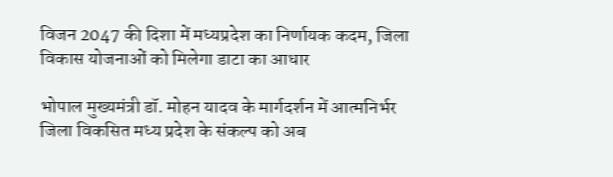विजन 2047 की दिशा में मध्यप्रदेश का निर्णायक कदम, जिला विकास योजनाओं को मिलेगा डाटा का आधार

भोपाल मुख्यमंत्री डॉ. मोहन यादव के मार्गदर्शन में आत्मनिर्भर जिला विकसित मध्य प्रदेश के संकल्प को अब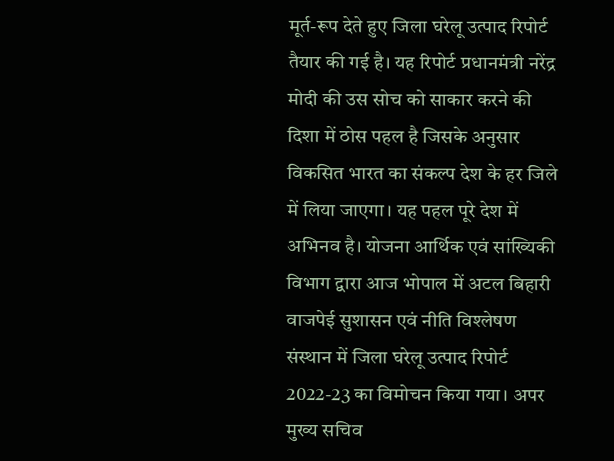मूर्त-रूप देते हुए जिला घरेलू उत्पाद रिपोर्ट तैयार की गई है। यह रिपोर्ट प्रधानमंत्री नरेंद्र मोदी की उस सोच को साकार करने की दिशा में ठोस पहल है जिसके अनुसार विकसित भारत का संकल्प देश के हर जिले में लिया जाएगा। यह पहल पूरे देश में अभिनव है। योजना आर्थिक एवं सांख्यिकी विभाग द्वारा आज भोपाल में अटल बिहारी वाजपेई सुशासन एवं नीति विश्लेषण संस्थान में जिला घरेलू उत्पाद रिपोर्ट 2022-23 का विमोचन किया गया। अपर मुख्य सचिव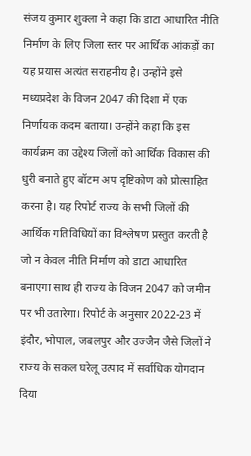संजय कुमार शुक्ला ने कहा कि डाटा आधारित नीति निर्माण के लिए जिला स्तर पर आर्थिक आंकड़ों का यह प्रयास अत्यंत सराहनीय है। उन्होंने इसे मध्यप्रदेश के विजन 2047 की दिशा में एक निर्णायक कदम बताया। उन्होंने कहा कि इस कार्यक्रम का उद्देश्य जिलों को आर्थिक विकास की धुरी बनाते हुए बॉटम अप दृष्टिकोण को प्रोत्साहित करना है। यह रिपोर्ट राज्य के सभी जिलों की आर्थिक गतिविधियों का विश्लेषण प्रस्तुत करती है जो न केवल नीति निर्माण को डाटा आधारित बनाएगा साथ ही राज्य के विजन 2047 को जमीन पर भी उतारेगा। रिपोर्ट के अनुसार 2022-23 में इंदौर, भोपाल, जबलपुर और उज्जैन जैसे जिलों ने राज्य के सकल घरेलू उत्पाद में सर्वाधिक योगदान दिया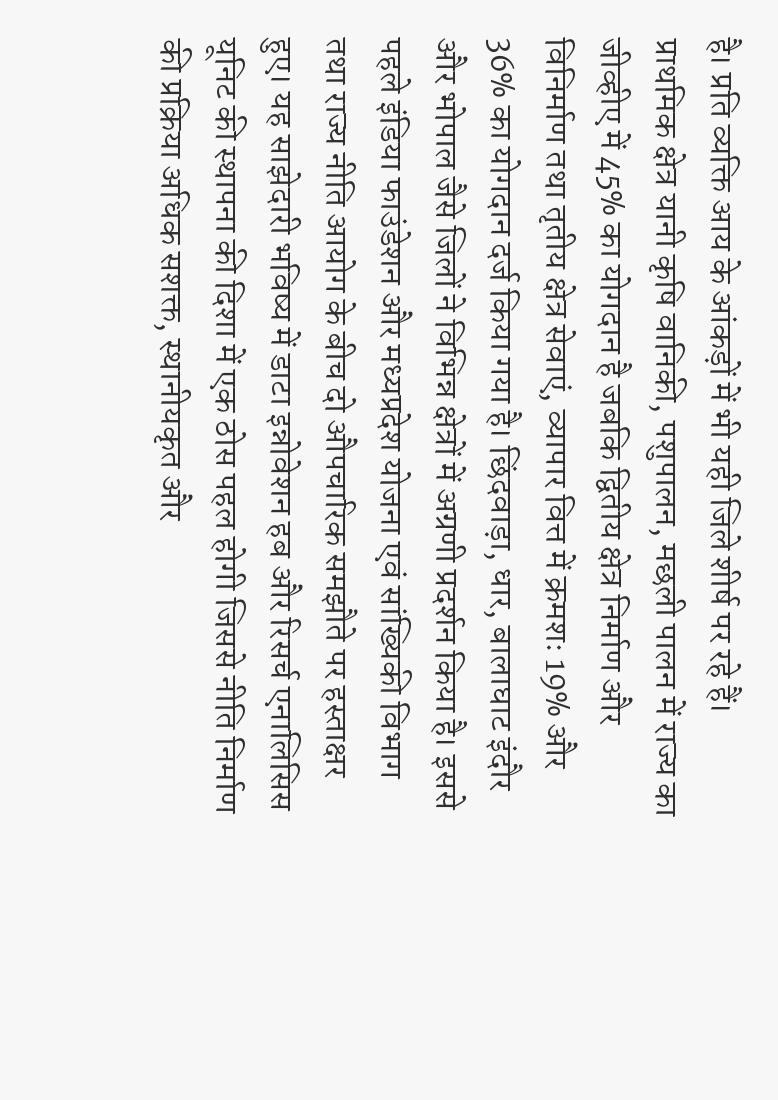है। प्रति व्यक्ति आय के आंकड़ों में भी यही जिले शीर्ष पर रहे हैं। प्राथमिक क्षेत्र यानी कृषि वानिकी, पशुपालन, मछली पालन में राज्य का जीव्हीए में 45% का योगदान है जबकि द्वितीय क्षेत्र निर्माण और विनिर्माण तथा तृतीय क्षेत्र सेवाएं, व्यापार वित्त में क्रमशः 19% और 36% का योगदान दर्ज किया गया है। छिंदवाड़ा, धार, बालाघाट इंदौर और भोपाल जैसे जिलों ने विभिन्न क्षेत्रों में अग्रणी प्रदर्शन किया है। इससे पहले इंडिया फाउंडेशन और मध्यप्रदेश योजना एवं सांख्यिकी विभाग तथा राज्य नीति आयोग के बीच दो औपचारिक समझौते पर हस्ताक्षर हुए। यह साझेदारी भविष्य में डाटा इन्नोवेशन हब और रिसर्च एनालिसिस यूनिट की स्थापना की दिशा में एक ठोस पहल होगी जिससे नीति निर्माण की प्रक्रिया अधिक सशक्त, स्थानीयकृत और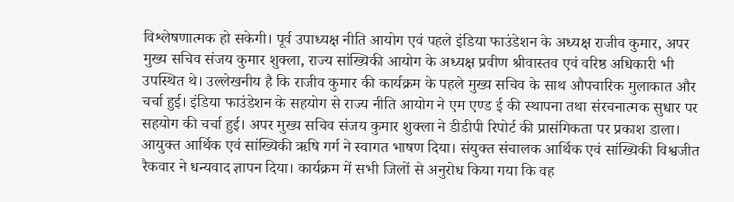विश्लेषणात्मक हो सकेगी। पूर्व उपाध्यक्ष नीति आयोग एवं पहले इंडिया फाउंडेशन के अध्यक्ष राजीव कुमार, अपर मुख्य सचिव संजय कुमार शुक्ला, राज्य सांख्यिकी आयोग के अध्यक्ष प्रवीण श्रीवास्तव एवं वरिष्ठ अधिकारी भी उपस्थित थे। उल्लेखनीय है कि राजीव कुमार की कार्यक्रम के पहले मुख्य सचिव के साथ औपचारिक मुलाकात और चर्चा हुई। इंडिया फाउंडेशन के सहयोग से राज्‍य नीति आयोग ने एम एण्ड ई की स्थापना तथा संरचनात्मक सुधार पर सहयोग की चर्चा हुई। अपर मुख्य सचिव संजय कुमार शुक्ला ने डीडीपी रिपोर्ट की प्रासंगिकता पर प्रकाश डाला। आयुक्त आर्थिक एवं सांख्यिकी ऋषि गर्ग ने स्वागत भाषण दिया। संयुक्त संचालक आर्थिक एवं सांख्यिकी विश्वजीत रैकवार ने धन्यवाद ज्ञापन दिया। कार्यक्रम में सभी जिलों से अनुरोध किया गया कि वह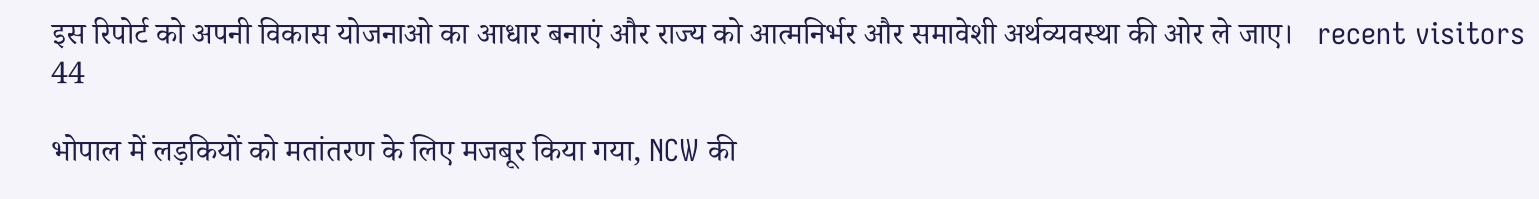इस रिपोर्ट को अपनी विकास योजनाओ का आधार बनाएं और राज्य को आत्मनिर्भर और समावेशी अर्थव्यवस्था की ओर ले जाए।   recent visitors 44

भोपाल में लड़कियों को मतांतरण के लिए मजबूर किया गया, NCW की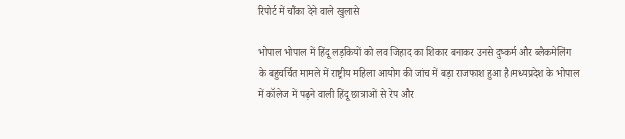रिपोर्ट में चौंका देने वाले खुलासे

भोपाल भोपाल में हिंदू लड़कियों को लव जिहाद का शिकार बनाकर उनसे दुष्कर्म और ब्लैकमेलिंग के बहुचर्चित मामले में राष्ट्रीय महिला आयोग की जांच में बड़ा राजफाश हुआ है।मध्यप्रदेश के भोपाल में कॉलेज में पढ़ने वाली हिंदू छात्राओं से रेप और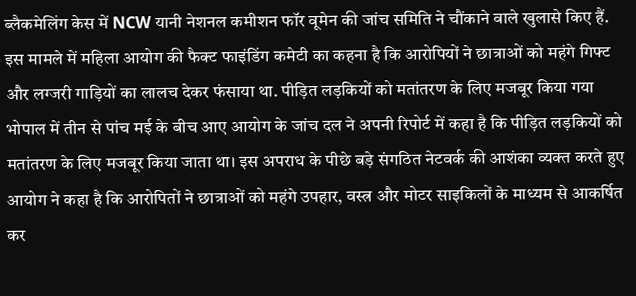ब्लैकमेलिंग केस में NCW यानी नेशनल कमीशन फॉर वूमेन की जांच समिति ने चौंकाने वाले खुलासे किए हैं. इस मामले में महिला आयोग की फैक्ट फाइंडिंग कमेटी का कहना है कि आरोपियों ने छात्राओं को महंगे गिफ्ट और लग्जरी गाड़ियों का लालच देकर फंसाया था. पीड़ित लड़कियों को मतांतरण के लिए मजबूर किया गया भोपाल में तीन से पांच मई के बीच आए आयोग के जांच दल ने अपनी रिपोर्ट में कहा है कि पीड़ित लड़कियों को मतांतरण के लिए मजबूर किया जाता था। इस अपराध के पीछे बड़े संगठित नेटवर्क की आशंका व्यक्त करते हुए आयोग ने कहा है कि आरोपितों ने छात्राओं को महंगे उपहार, वस्त्र और मोटर साइकिलों के माध्यम से आकर्षित कर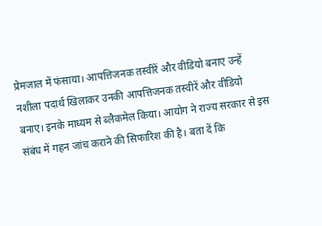प्रेमजाल में फंसाया। आपत्तिजनक तस्वीरें और वीडियो बनाए उन्हें नशीला पदार्थ खिलाकर उनकी आपत्तिजनक तस्वीरें और वीडियो बनाए। इनके माध्यम से ब्लैकमेल किया। आयोग ने राज्य सरकार से इस संबंध में गहन जांच कराने की सिफारिश की है। बता दें कि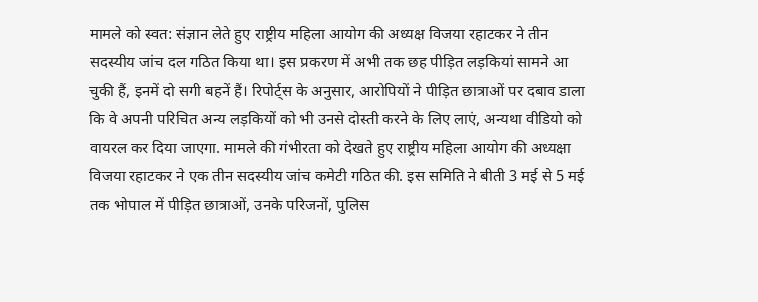मामले को स्वत: संज्ञान लेते हुए राष्ट्रीय महिला आयोग की अध्यक्ष विजया रहाटकर ने तीन सदस्यीय जांच दल गठित किया था। इस प्रकरण में अभी तक छह पीड़ित लड़कियां सामने आ चुकी हैं, इनमें दो सगी बहनें हैं। रिपोर्ट्स के अनुसार, आरोपियों ने पीड़ित छात्राओं पर दबाव डाला कि वे अपनी परिचित अन्य लड़कियों को भी उनसे दोस्ती करने के लिए लाएं, अन्यथा वीडियो को वायरल कर दिया जाएगा. मामले की गंभीरता को देखते हुए राष्ट्रीय महिला आयोग की अध्यक्षा विजया रहाटकर ने एक तीन सदस्यीय जांच कमेटी गठित की. इस समिति ने बीती 3 मई से 5 मई तक भोपाल में पीड़ित छात्राओं, उनके परिजनों, पुलिस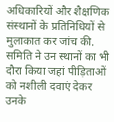अधिकारियों और शैक्षणिक संस्थानों के प्रतिनिधियों से मुलाकात कर जांच की. समिति ने उन स्थानों का भी दौरा किया जहां पीड़िताओं को नशीली दवाएं देकर उनके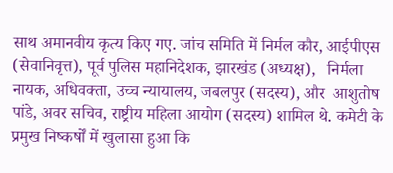साथ अमानवीय कृत्य किए गए. जांच समिति में निर्मल कौर, आईपीएस (सेवानिवृत्त), पूर्व पुलिस महानिदेशक, झारखंड (अध्यक्ष),   निर्मला नायक, अधिवक्ता, उच्च न्यायालय, जबलपुर (सदस्य), और  आशुतोष पांडे, अवर सचिव, राष्ट्रीय महिला आयोग (सदस्य) शामिल थे. कमेटी के प्रमुख निष्कर्षों में खुलासा हुआ कि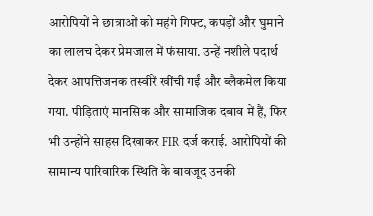आरोपियों ने छात्राओं को महंगे गिफ्ट, कपड़ों और घुमाने का लालच देकर प्रेमजाल में फंसाया. उन्हें नशीले पदार्थ देकर आपत्तिजनक तस्वीरें खींची गईं और ब्लैकमेल किया गया. पीड़िताएं मानसिक और सामाजिक दबाव में हैं, फिर भी उन्होंने साहस दिखाकर FIR दर्ज कराई. आरोपियों की सामान्य पारिवारिक स्थिति के बावजूद उनकी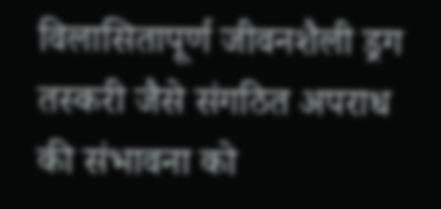विलासितापूर्ण जीवनशैली ड्रग तस्करी जैसे संगठित अपराध की संभावना को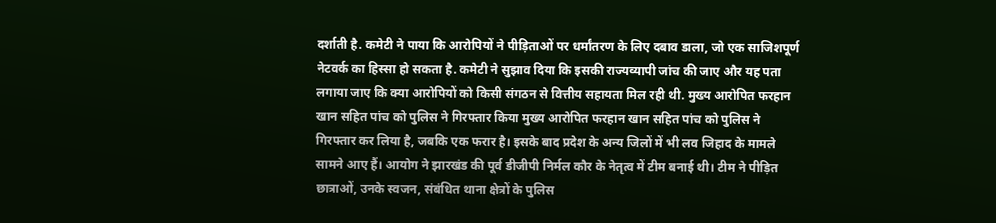दर्शाती है. कमेटी ने पाया कि आरोपियों ने पीड़िताओं पर धर्मांतरण के लिए दबाव डाला, जो एक साजिशपूर्ण नेटवर्क का हिस्सा हो सकता है. कमेटी ने सुझाव दिया कि इसकी राज्यव्यापी जांच की जाए और यह पता लगाया जाए कि क्या आरोपियों को किसी संगठन से वित्तीय सहायता मिल रही थी. मुख्य आरोपित फरहान खान सहित पांच को पुलिस ने गिरफ्तार किया मुख्य आरोपित फरहान खान सहित पांच को पुलिस ने गिरफ्तार कर लिया है, जबकि एक फरार है। इसके बाद प्रदेश के अन्य जिलों में भी लव जिहाद के मामले सामने आए हैं। आयोग ने झारखंड की पूर्व डीजीपी निर्मल कौर के नेतृत्व में टीम बनाई थी। टीम ने पीड़ित छात्राओं, उनके स्वजन, संबंधित थाना क्षेत्रों के पुलिस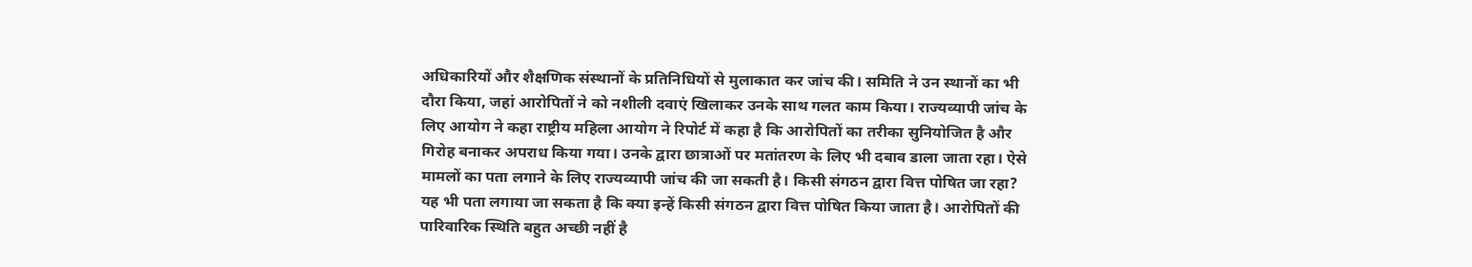अधिकारियों और शैक्षणिक संस्थानों के प्रतिनिधियों से मुलाकात कर जांच की। समिति ने उन स्थानों का भी दौरा किया, जहां आरोपितों ने को नशीली दवाएं खिलाकर उनके साथ गलत काम किया। राज्यव्यापी जांच के लिए आयोग ने कहा राष्ट्रीय महिला आयोग ने रिपोर्ट में कहा है कि आरोपितों का तरीका सुनियोजित है और गिरोह बनाकर अपराध किया गया। उनके द्वारा छात्राओं पर मतांतरण के लिए भी दबाव डाला जाता रहा। ऐसे मामलों का पता लगाने के लिए राज्यव्यापी जांच की जा सकती है। किसी संगठन द्वारा वित्त पोषित जा रहा? यह भी पता लगाया जा सकता है कि क्या इन्हें किसी संगठन द्वारा वित्त पोषित किया जाता है। आरोपितों की पारिवारिक स्थिति बहुत अच्छी नहीं है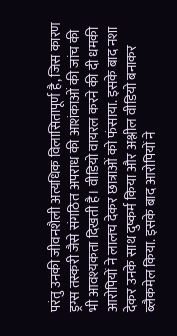परंतु उनकी जीवनशैली अत्यधिक विलासितापूर्ण है, जिस कारण ड्रग्स तस्करी जैसे संगठित अपराध की आशंकाओं की जांच की भी आवश्यकता दिखती है। वीडियो वायरल करने की दी धमकी आरोपियों ने लालच देकर छात्राओं को फंसाया. इसके बाद नशा देकर उनके साथ दुष्कर्म किया और अश्लील वीडियो बनाकर ब्लैकमेल किया. इसके बाद आरोपियों ने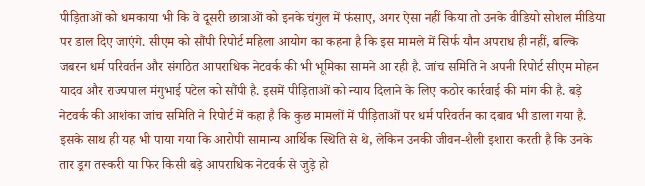पीड़िताओं को धमकाया भी कि वे दूसरी छात्राओं को इनके चंगुल में फंसाए, अगर ऐसा नहीं किया तो उनके वीडियो सोशल मीडिया पर डाल दिए जाएंगे. सीएम को सौंपी रिपोर्ट महिला आयोग का कहना है कि इस मामले में सिर्फ यौन अपराध ही नहीं, बल्कि जबरन धर्म परिवर्तन और संगठित आपराधिक नेटवर्क की भी भूमिका सामने आ रही है. जांच समिति ने अपनी रिपोर्ट सीएम मोहन यादव और राज्यपाल मंगुभाई पटेल को सौंपी है. इसमें पीड़िताओं को न्याय दिलाने के लिए कठोर कार्रवाई की मांग की है. बड़े नेटवर्क की आशंका जांच समिति ने रिपोर्ट में कहा है कि कुछ मामलों में पीड़िताओं पर धर्म परिवर्तन का दबाव भी डाला गया है. इसके साथ ही यह भी पाया गया कि आरोपी सामान्य आर्थिक स्थिति से थे, लेकिन उनकी जीवन-शैली इशारा करती है कि उनके तार ड्रग तस्करी या फिर किसी बड़े आपराधिक नेटवर्क से जुड़े हो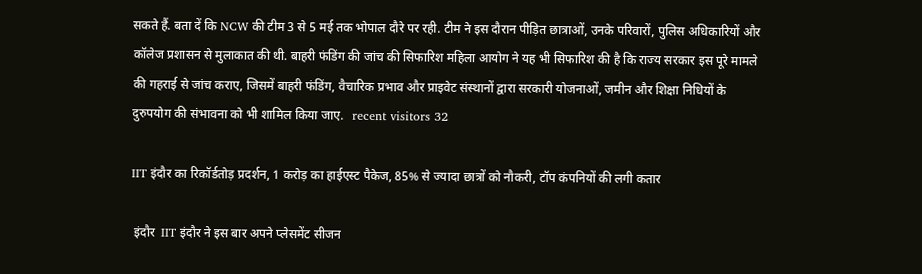सकते हैं. बता दें कि NCW की टीम 3 से 5 मई तक भोपाल दौरे पर रही. टीम ने इस दौरान पीड़ित छात्राओं, उनके परिवारों, पुलिस अधिकारियों और कॉलेज प्रशासन से मुलाकात की थी. बाहरी फंडिंग की जांच की सिफारिश महिला आयोग ने यह भी सिफारिश की है कि राज्य सरकार इस पूरे मामले की गहराई से जांच कराए, जिसमें बाहरी फंडिंग, वैचारिक प्रभाव और प्राइवेट संस्थानों द्वारा सरकारी योजनाओं, जमीन और शिक्षा निधियों के दुरुपयोग की संभावना को भी शामिल किया जाए.   recent visitors 32

IIT इंदौर का रिकॉर्डतोड़ प्रदर्शन, 1 करोड़ का हाईएस्ट पैकेज, 85% से ज्यादा छात्रों को नौकरी, टॉप कंपनियों की लगी कतार

 इंदौर  IIT इंदौर ने इस बार अपने प्लेसमेंट सीजन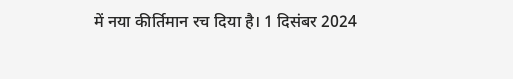में नया कीर्तिमान रच दिया है। 1 दिसंबर 2024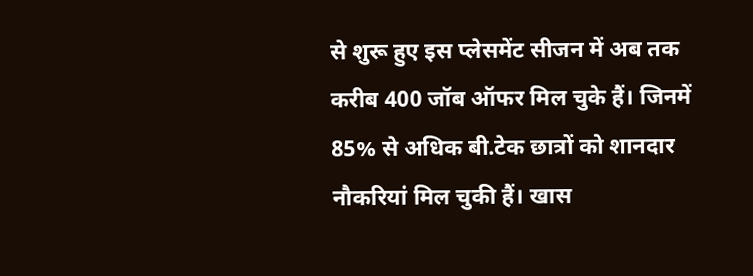से शुरू हुए इस प्लेसमेंट सीजन में अब तक करीब 400 जॉब ऑफर मिल चुके हैं। जिनमें 85% से अधिक बी.टेक छात्रों को शानदार नौकरियां मिल चुकी हैं। खास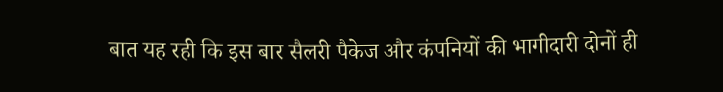बात यह रही कि इस बार सैलरी पैकेज और कंपनियों की भागीदारी दोनों ही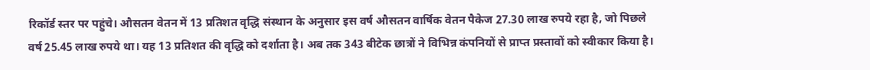रिकॉर्ड स्तर पर पहुंचे। औसतन वेतन में 13 प्रतिशत वृद्धि संस्थान के अनुसार इस वर्ष औसतन वार्षिक वेतन पैकेज 27.30 लाख रुपये रहा है, जो पिछले वर्ष 25.45 लाख रुपये था। यह 13 प्रतिशत की वृद्धि को दर्शाता है। अब तक 343 बीटेक छात्रों ने विभिन्न कंपनियों से प्राप्त प्रस्तावों को स्वीकार किया है।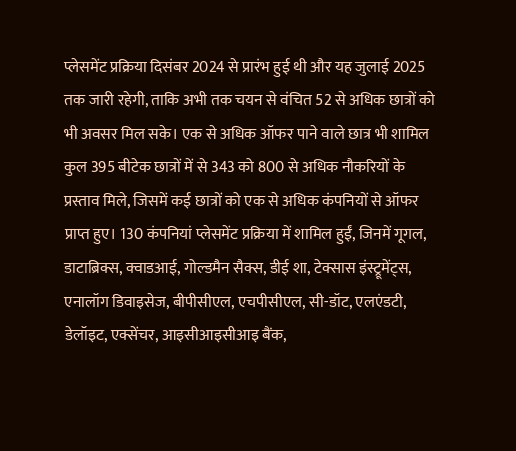प्लेसमेंट प्रक्रिया दिसंबर 2024 से प्रारंभ हुई थी और यह जुलाई 2025 तक जारी रहेगी, ताकि अभी तक चयन से वंचित 52 से अधिक छात्रों को भी अवसर मिल सके। एक से अधिक ऑफर पाने वाले छात्र भी शामिल कुल 395 बीटेक छात्रों में से 343 को 800 से अधिक नौकरियों के प्रस्ताव मिले, जिसमें कई छात्रों को एक से अधिक कंपनियों से ऑफर प्राप्त हुए। 130 कंपनियां प्लेसमेंट प्रक्रिया में शामिल हुईं, जिनमें गूगल, डाटाब्रिक्स, क्वाडआई, गोल्डमैन सैक्स, डीई शा, टेक्सास इंस्ट्रूमेंट्स, एनालॉग डिवाइसेज, बीपीसीएल, एचपीसीएल, सी-डॉट, एलएंडटी, डेलॉइट, एक्सेंचर, आइसीआइसीआइ बैंक,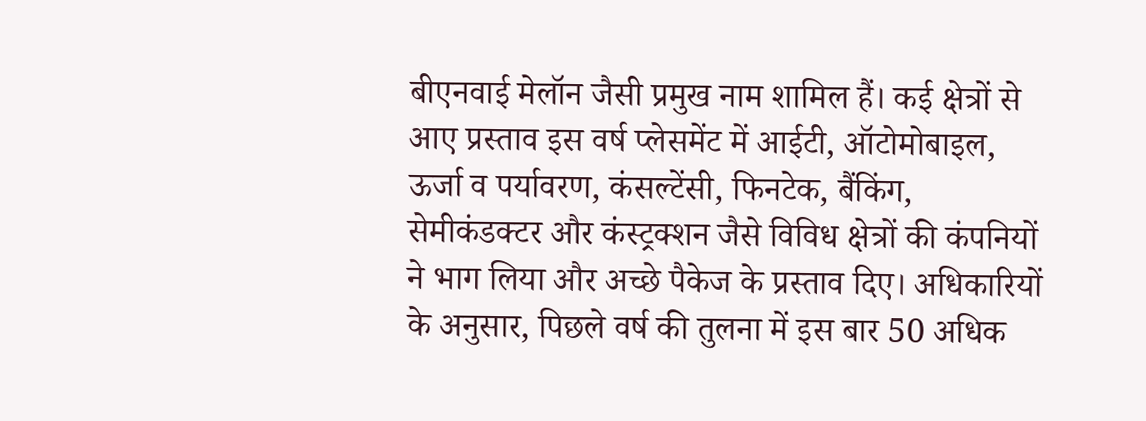बीएनवाई मेलॉन जैसी प्रमुख नाम शामिल हैं। कई क्षेत्रों से आए प्रस्ताव इस वर्ष प्लेसमेंट में आईटी, ऑटोमोबाइल, ऊर्जा व पर्यावरण, कंसल्टेंसी, फिनटेक, बैंकिंग, सेमीकंडक्टर और कंस्ट्रक्शन जैसे विविध क्षेत्रों की कंपनियों ने भाग लिया और अच्छे पैकेज के प्रस्ताव दिए। अधिकारियों के अनुसार, पिछले वर्ष की तुलना में इस बार 50 अधिक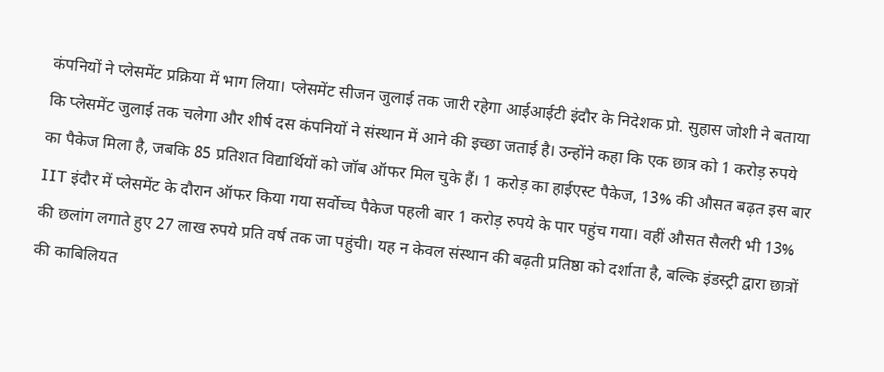कंपनियों ने प्लेसमेंट प्रक्रिया में भाग लिया। प्लेसमेंट सीजन जुलाई तक जारी रहेगा आईआईटी इंदौर के निदेशक प्रो. सुहास जोशी ने बताया कि प्लेसमेंट जुलाई तक चलेगा और शीर्ष दस कंपनियों ने संस्थान में आने की इच्छा जताई है। उन्होंने कहा कि एक छात्र को 1 करोड़ रुपये का पैकेज मिला है, जबकि 85 प्रतिशत विद्यार्थियों को जॉब ऑफर मिल चुके हैं। 1 करोड़ का हाईएस्ट पैकेज, 13% की औसत बढ़त इस बार IIT इंदौर में प्लेसमेंट के दौरान ऑफर किया गया सर्वोच्च पैकेज पहली बार 1 करोड़ रुपये के पार पहुंच गया। वहीं औसत सैलरी भी 13% की छलांग लगाते हुए 27 लाख रुपये प्रति वर्ष तक जा पहुंची। यह न केवल संस्थान की बढ़ती प्रतिष्ठा को दर्शाता है, बल्कि इंडस्ट्री द्वारा छात्रों की काबिलियत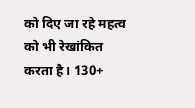को दिए जा रहे महत्व को भी रेखांकित करता है। 130+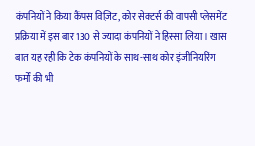कंपनियों ने किया कैंपस विज़िट, कोर सेक्टर्स की वापसी प्लेसमेंट प्रक्रिया में इस बार 130 से ज्यादा कंपनियों ने हिस्सा लिया। खास बात यह रही कि टेक कंपनियों के साथ-साथ कोर इंजीनियरिंग फर्मों की भी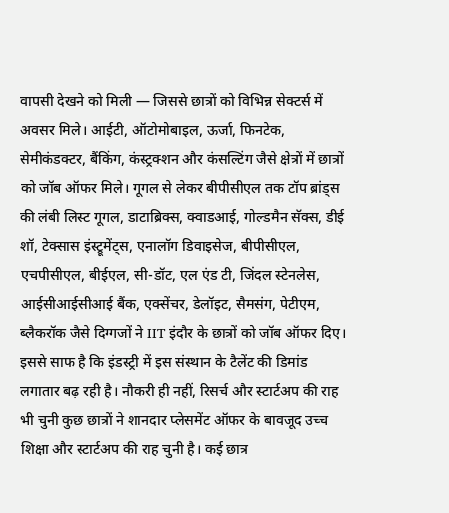वापसी देखने को मिली — जिससे छात्रों को विभिन्न सेक्टर्स में अवसर मिले। आईटी, ऑटोमोबाइल, ऊर्जा, फिनटेक, सेमीकंडक्टर, बैंकिंग, कंस्ट्रक्शन और कंसल्टिंग जैसे क्षेत्रों में छात्रों को जॉब ऑफर मिले। गूगल से लेकर बीपीसीएल तक टॉप ब्रांड्स की लंबी लिस्ट गूगल, डाटाब्रिक्स, क्वाडआई, गोल्डमैन सॅक्स, डीई शॉ, टेक्सास इंस्ट्रूमेंट्स, एनालॉग डिवाइसेज, बीपीसीएल, एचपीसीएल, बीईएल, सी-डॉट, एल एंड टी, जिंदल स्टेनलेस, आईसीआईसीआई बैंक, एक्सेंचर, डेलॉइट, सैमसंग, पेटीएम, ब्लैकरॉक जैसे दिग्गजों ने IIT इंदौर के छात्रों को जॉब ऑफर दिए। इससे साफ है कि इंडस्ट्री में इस संस्थान के टैलेंट की डिमांड लगातार बढ़ रही है। नौकरी ही नहीं, रिसर्च और स्टार्टअप की राह भी चुनी कुछ छात्रों ने शानदार प्लेसमेंट ऑफर के बावजूद उच्च शिक्षा और स्टार्टअप की राह चुनी है। कई छात्र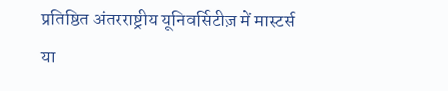प्रतिष्ठित अंतरराष्ट्रीय यूनिवर्सिटीज़ में मास्टर्स या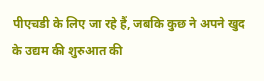पीएचडी के लिए जा रहे हैं, जबकि कुछ ने अपने खुद के उद्यम की शुरुआत की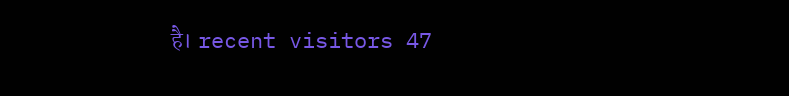है। recent visitors 47